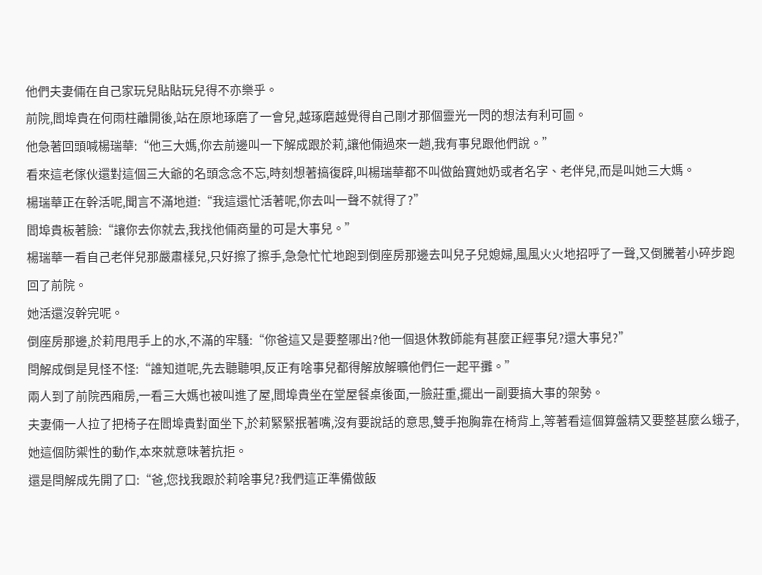他們夫妻倆在自己家玩兒貼貼玩兒得不亦樂乎。
前院,閻埠貴在何雨柱離開後,站在原地琢磨了一會兒,越琢磨越覺得自己剛才那個靈光一閃的想法有利可圖。
他急著回頭喊楊瑞華:“他三大媽,你去前邊叫一下解成跟於莉,讓他倆過來一趟,我有事兒跟他們說。”
看來這老傢伙還對這個三大爺的名頭念念不忘,時刻想著搞復辟,叫楊瑞華都不叫做飴寶她奶或者名字、老伴兒,而是叫她三大媽。
楊瑞華正在幹活呢,聞言不滿地道:“我這還忙活著呢,你去叫一聲不就得了?”
閻埠貴板著臉:“讓你去你就去,我找他倆商量的可是大事兒。”
楊瑞華一看自己老伴兒那嚴肅樣兒,只好擦了擦手,急急忙忙地跑到倒座房那邊去叫兒子兒媳婦,風風火火地招呼了一聲,又倒騰著小碎步跑回了前院。
她活還沒幹完呢。
倒座房那邊,於莉甩甩手上的水,不滿的牢騷:“你爸這又是要整哪出?他一個退休教師能有甚麼正經事兒?還大事兒?”
閆解成倒是見怪不怪:“誰知道呢,先去聽聽唄,反正有啥事兒都得解放解曠他們仨一起平攤。”
兩人到了前院西廂房,一看三大媽也被叫進了屋,閻埠貴坐在堂屋餐桌後面,一臉莊重,擺出一副要搞大事的架勢。
夫妻倆一人拉了把椅子在閻埠貴對面坐下,於莉緊緊抿著嘴,沒有要說話的意思,雙手抱胸靠在椅背上,等著看這個算盤精又要整甚麼么蛾子,她這個防禦性的動作,本來就意味著抗拒。
還是閆解成先開了口:“爸,您找我跟於莉啥事兒?我們這正準備做飯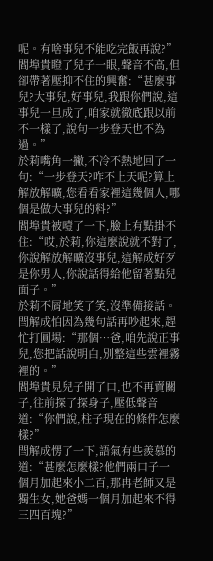呢。有啥事兒不能吃完飯再說?”
閻埠貴瞪了兒子一眼,聲音不高,但卻帶著壓抑不住的興奮:“甚麼事兒?大事兒,好事兒,我跟你們說,這事兒一旦成了,咱家就徹底跟以前不一樣了,說句一步登天也不為過。”
於莉嘴角一撇,不冷不熱地回了一句:“一步登天?咋不上天呢?算上解放解曠,您看看家裡這幾個人,哪個是做大事兒的料?”
閻埠貴被噎了一下,臉上有點掛不住:“哎,於莉,你這麼說就不對了,你說解放解曠沒事兒,這解成好歹是你男人,你說話得給他留著點兒面子。”
於莉不屑地笑了笑,沒準備接話。
閆解成怕因為幾句話再吵起來,趕忙打圓場:“那個…爸,咱先說正事兒,您把話說明白,別整這些雲裡霧裡的。”
閻埠貴見兒子開了口,也不再賣關子,往前探了探身子,壓低聲音道:“你們說,柱子現在的條件怎麼樣?”
閆解成愣了一下,語氣有些羨慕的道:“甚麼怎麼樣?他們兩口子一個月加起來小二百,那冉老師又是獨生女,她爸媽一個月加起來不得三四百塊?”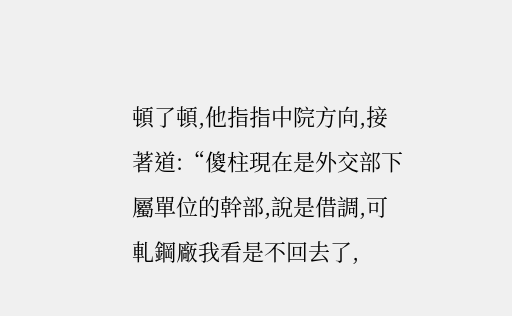頓了頓,他指指中院方向,接著道:“傻柱現在是外交部下屬單位的幹部,說是借調,可軋鋼廠我看是不回去了,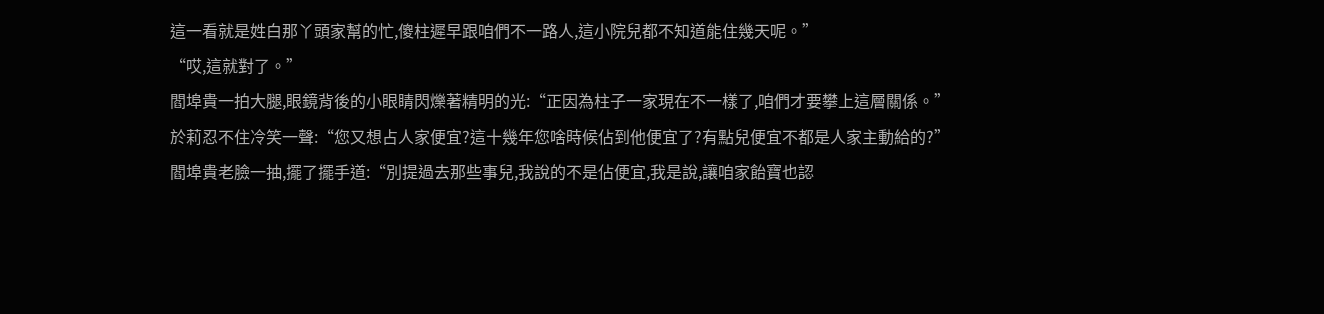這一看就是姓白那丫頭家幫的忙,傻柱遲早跟咱們不一路人,這小院兒都不知道能住幾天呢。”
“哎,這就對了。”
閻埠貴一拍大腿,眼鏡背後的小眼睛閃爍著精明的光:“正因為柱子一家現在不一樣了,咱們才要攀上這層關係。”
於莉忍不住冷笑一聲:“您又想占人家便宜?這十幾年您啥時候佔到他便宜了?有點兒便宜不都是人家主動給的?”
閻埠貴老臉一抽,擺了擺手道:“別提過去那些事兒,我說的不是佔便宜,我是說,讓咱家飴寶也認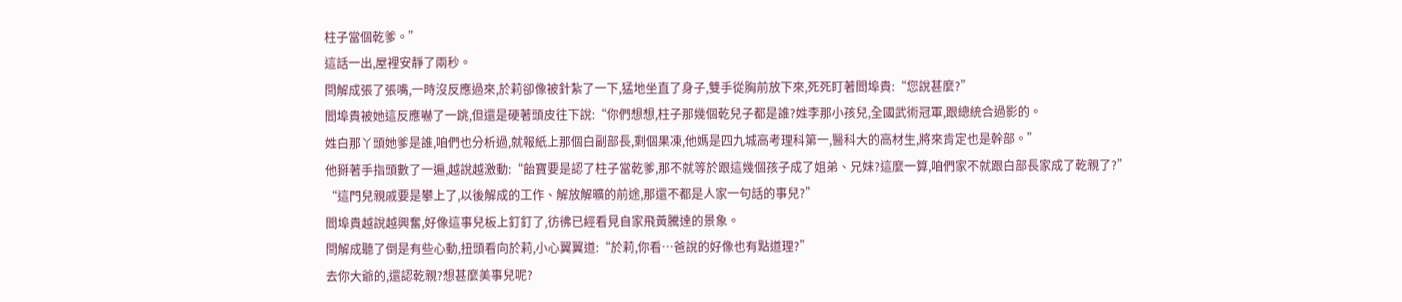柱子當個乾爹。”
這話一出,屋裡安靜了兩秒。
閆解成張了張嘴,一時沒反應過來,於莉卻像被針紮了一下,猛地坐直了身子,雙手從胸前放下來,死死盯著閻埠貴:“您說甚麼?”
閻埠貴被她這反應嚇了一跳,但還是硬著頭皮往下說:“你們想想,柱子那幾個乾兒子都是誰?姓李那小孩兒,全國武術冠軍,跟總統合過影的。
姓白那丫頭她爹是誰,咱們也分析過,就報紙上那個白副部長,剩個果凍,他媽是四九城高考理科第一,醫科大的高材生,將來肯定也是幹部。”
他掰著手指頭數了一遍,越說越激動:“飴寶要是認了柱子當乾爹,那不就等於跟這幾個孩子成了姐弟、兄妹?這麼一算,咱們家不就跟白部長家成了乾親了?”
“這門兒親戚要是攀上了,以後解成的工作、解放解曠的前途,那還不都是人家一句話的事兒?”
閻埠貴越說越興奮,好像這事兒板上釘釘了,彷彿已經看見自家飛黃騰達的景象。
閆解成聽了倒是有些心動,扭頭看向於莉,小心翼翼道:“於莉,你看…爸說的好像也有點道理?”
去你大爺的,還認乾親?想甚麼美事兒呢?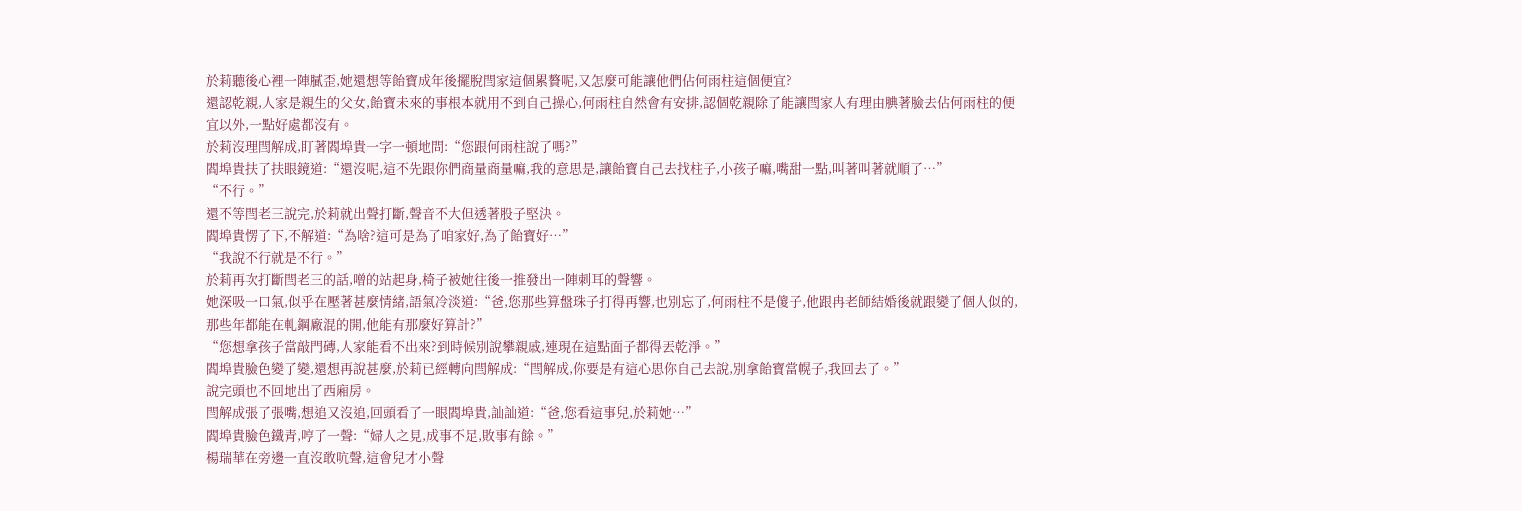於莉聽後心裡一陣膩歪,她還想等飴寶成年後擺脫閆家這個累贅呢,又怎麼可能讓他們佔何雨柱這個便宜?
還認乾親,人家是親生的父女,飴寶未來的事根本就用不到自己操心,何雨柱自然會有安排,認個乾親除了能讓閆家人有理由腆著臉去佔何雨柱的便宜以外,一點好處都沒有。
於莉沒理閆解成,盯著閻埠貴一字一頓地問:“您跟何雨柱說了嗎?”
閻埠貴扶了扶眼鏡道:“還沒呢,這不先跟你們商量商量嘛,我的意思是,讓飴寶自己去找柱子,小孩子嘛,嘴甜一點,叫著叫著就順了…”
“不行。”
還不等閆老三說完,於莉就出聲打斷,聲音不大但透著股子堅決。
閻埠貴愣了下,不解道:“為啥?這可是為了咱家好,為了飴寶好…”
“我說不行就是不行。”
於莉再次打斷閆老三的話,噌的站起身,椅子被她往後一推發出一陣刺耳的聲響。
她深吸一口氣,似乎在壓著甚麼情緒,語氣冷淡道:“爸,您那些算盤珠子打得再響,也別忘了,何雨柱不是傻子,他跟冉老師結婚後就跟變了個人似的,那些年都能在軋鋼廠混的開,他能有那麼好算計?”
“您想拿孩子當敲門磚,人家能看不出來?到時候別說攀親戚,連現在這點面子都得丟乾淨。”
閻埠貴臉色變了變,還想再說甚麼,於莉已經轉向閆解成:“閆解成,你要是有這心思你自己去說,別拿飴寶當幌子,我回去了。”
說完頭也不回地出了西廂房。
閆解成張了張嘴,想追又沒追,回頭看了一眼閻埠貴,訕訕道:“爸,您看這事兒,於莉她…”
閻埠貴臉色鐵青,哼了一聲:“婦人之見,成事不足,敗事有餘。”
楊瑞華在旁邊一直沒敢吭聲,這會兒才小聲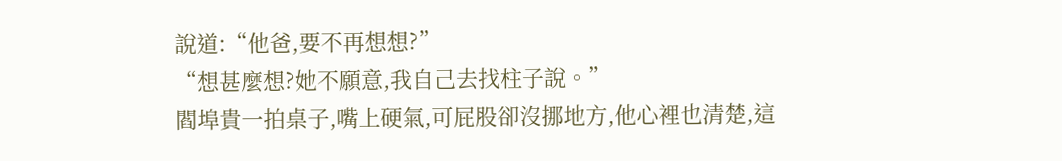說道:“他爸,要不再想想?”
“想甚麼想?她不願意,我自己去找柱子說。”
閻埠貴一拍桌子,嘴上硬氣,可屁股卻沒挪地方,他心裡也清楚,這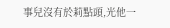事兒沒有於莉點頭,光他一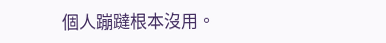個人蹦躂根本沒用。